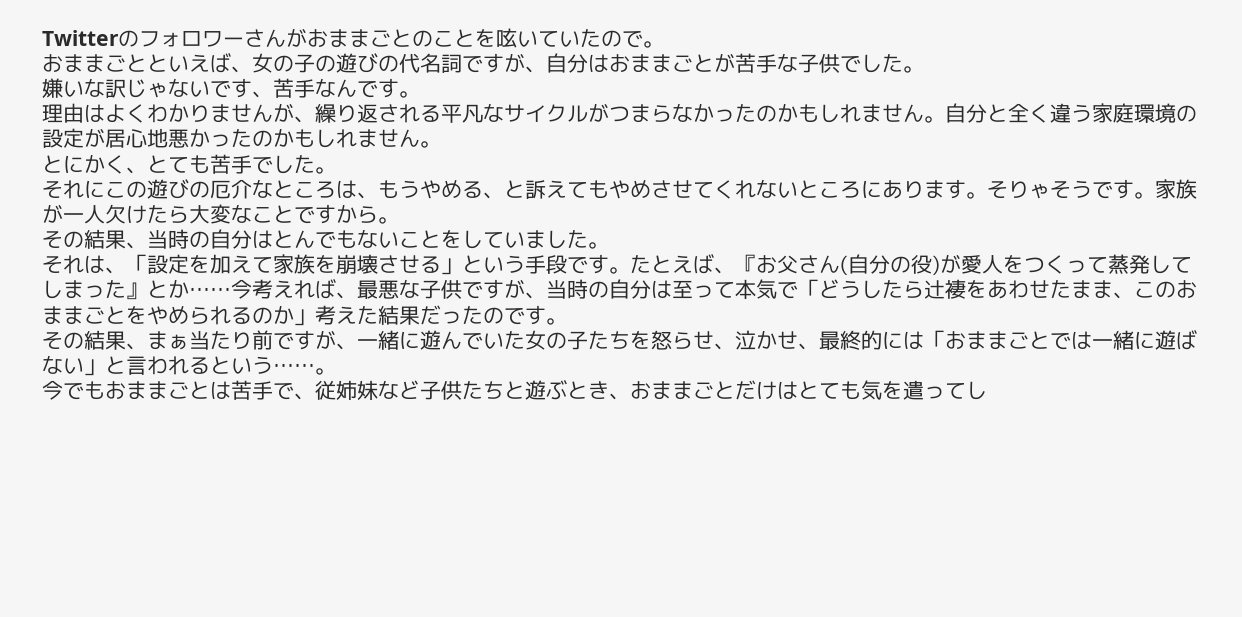Twitterのフォロワーさんがおままごとのことを呟いていたので。
おままごとといえば、女の子の遊びの代名詞ですが、自分はおままごとが苦手な子供でした。
嫌いな訳じゃないです、苦手なんです。
理由はよくわかりませんが、繰り返される平凡なサイクルがつまらなかったのかもしれません。自分と全く違う家庭環境の設定が居心地悪かったのかもしれません。
とにかく、とても苦手でした。
それにこの遊びの厄介なところは、もうやめる、と訴えてもやめさせてくれないところにあります。そりゃそうです。家族が一人欠けたら大変なことですから。
その結果、当時の自分はとんでもないことをしていました。
それは、「設定を加えて家族を崩壊させる」という手段です。たとえば、『お父さん(自分の役)が愛人をつくって蒸発してしまった』とか……今考えれば、最悪な子供ですが、当時の自分は至って本気で「どうしたら辻褄をあわせたまま、このおままごとをやめられるのか」考えた結果だったのです。
その結果、まぁ当たり前ですが、一緒に遊んでいた女の子たちを怒らせ、泣かせ、最終的には「おままごとでは一緒に遊ばない」と言われるという……。
今でもおままごとは苦手で、従姉妹など子供たちと遊ぶとき、おままごとだけはとても気を遣ってし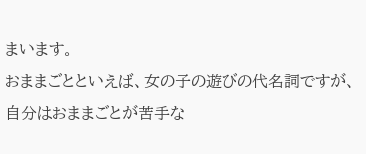まいます。
おままごとといえば、女の子の遊びの代名詞ですが、自分はおままごとが苦手な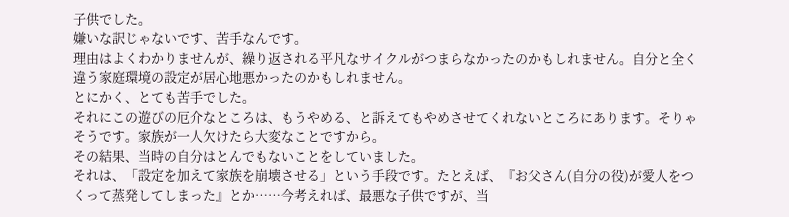子供でした。
嫌いな訳じゃないです、苦手なんです。
理由はよくわかりませんが、繰り返される平凡なサイクルがつまらなかったのかもしれません。自分と全く違う家庭環境の設定が居心地悪かったのかもしれません。
とにかく、とても苦手でした。
それにこの遊びの厄介なところは、もうやめる、と訴えてもやめさせてくれないところにあります。そりゃそうです。家族が一人欠けたら大変なことですから。
その結果、当時の自分はとんでもないことをしていました。
それは、「設定を加えて家族を崩壊させる」という手段です。たとえば、『お父さん(自分の役)が愛人をつくって蒸発してしまった』とか……今考えれば、最悪な子供ですが、当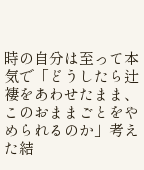時の自分は至って本気で「どうしたら辻褄をあわせたまま、このおままごとをやめられるのか」考えた結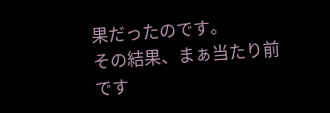果だったのです。
その結果、まぁ当たり前です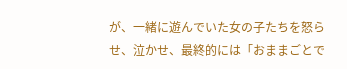が、一緒に遊んでいた女の子たちを怒らせ、泣かせ、最終的には「おままごとで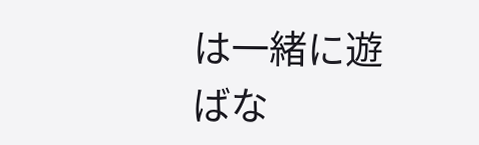は一緒に遊ばな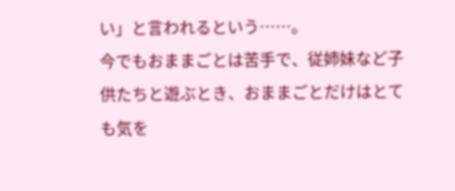い」と言われるという……。
今でもおままごとは苦手で、従姉妹など子供たちと遊ぶとき、おままごとだけはとても気を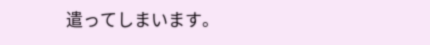遣ってしまいます。